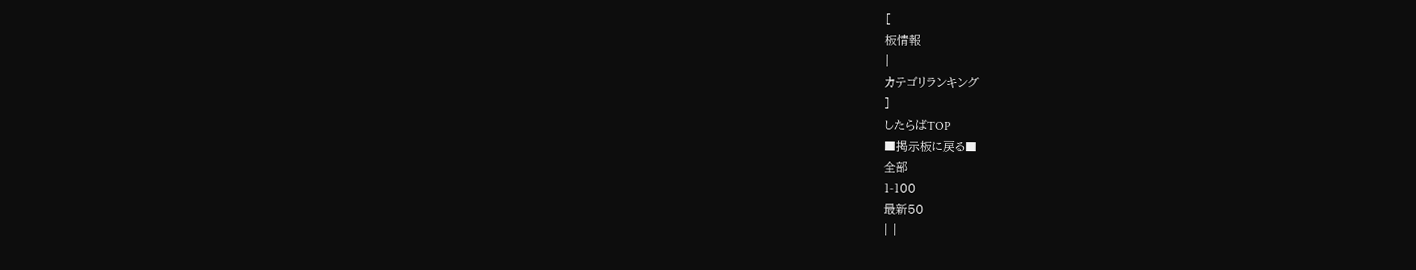[
板情報
|
カテゴリランキング
]
したらばTOP
■掲示板に戻る■
全部
1-100
最新50
| |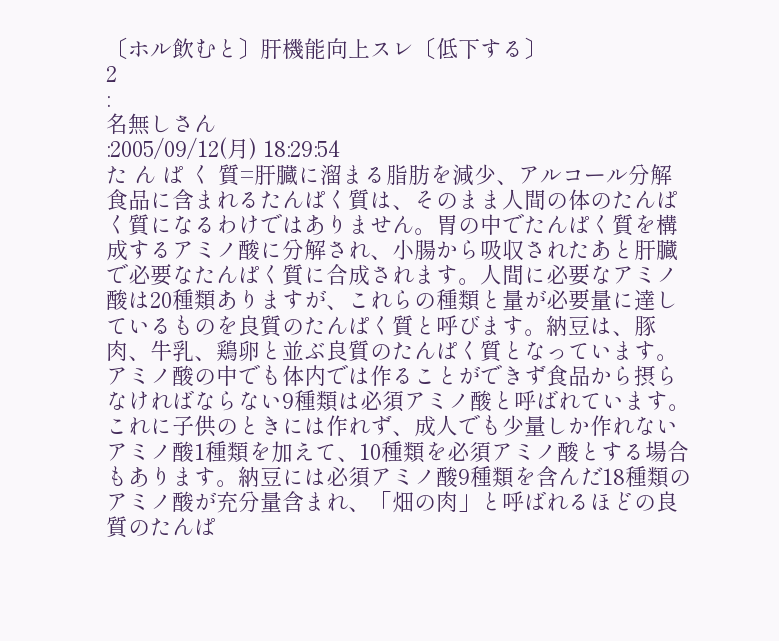〔ホル飲むと〕肝機能向上スレ〔低下する〕
2
:
名無しさん
:2005/09/12(月) 18:29:54
た ん ぱ く 質=肝臓に溜まる脂肪を減少、アルコール分解
食品に含まれるたんぱく質は、そのまま人間の体のたんぱく質になるわけではありません。胃の中でたんぱく質を構成するアミノ酸に分解され、小腸から吸収されたあと肝臓で必要なたんぱく質に合成されます。人間に必要なアミノ酸は20種類ありますが、これらの種類と量が必要量に達しているものを良質のたんぱく質と呼びます。納豆は、豚肉、牛乳、鶏卵と並ぶ良質のたんぱく質となっています。アミノ酸の中でも体内では作ることができず食品から摂らなければならない9種類は必須アミノ酸と呼ばれています。これに子供のときには作れず、成人でも少量しか作れないアミノ酸1種類を加えて、10種類を必須アミノ酸とする場合もあります。納豆には必須アミノ酸9種類を含んだ18種類のアミノ酸が充分量含まれ、「畑の肉」と呼ばれるほどの良質のたんぱ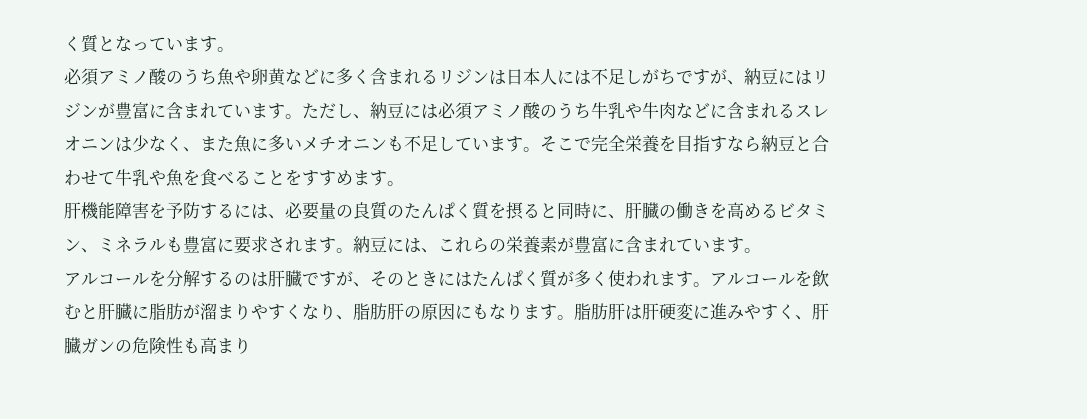く質となっています。
必須アミノ酸のうち魚や卵黄などに多く含まれるリジンは日本人には不足しがちですが、納豆にはリジンが豊富に含まれています。ただし、納豆には必須アミノ酸のうち牛乳や牛肉などに含まれるスレオニンは少なく、また魚に多いメチオニンも不足しています。そこで完全栄養を目指すなら納豆と合わせて牛乳や魚を食べることをすすめます。
肝機能障害を予防するには、必要量の良質のたんぱく質を摂ると同時に、肝臓の働きを高めるビタミン、ミネラルも豊富に要求されます。納豆には、これらの栄養素が豊富に含まれています。
アルコールを分解するのは肝臓ですが、そのときにはたんぱく質が多く使われます。アルコールを飲むと肝臓に脂肪が溜まりやすくなり、脂肪肝の原因にもなります。脂肪肝は肝硬変に進みやすく、肝臓ガンの危険性も高まり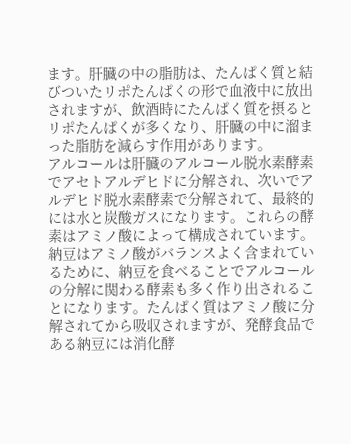ます。肝臓の中の脂肪は、たんぱく質と結びついたリポたんぱくの形で血液中に放出されますが、飲酒時にたんぱく質を摂るとリポたんぱくが多くなり、肝臓の中に溜まった脂肪を減らす作用があります。
アルコールは肝臓のアルコール脱水素酵素でアセトアルデヒドに分解され、次いでアルデヒド脱水素酵素で分解されて、最終的には水と炭酸ガスになります。これらの酵素はアミノ酸によって構成されています。納豆はアミノ酸がバランスよく含まれているために、納豆を食べることでアルコールの分解に関わる酵素も多く作り出されることになります。たんぱく質はアミノ酸に分解されてから吸収されますが、発酵食品である納豆には消化酵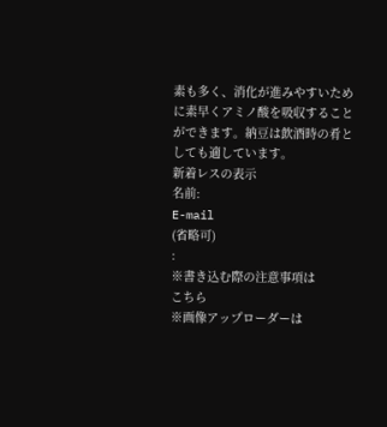素も多く、消化が進みやすいために素早くアミノ酸を吸収することができます。納豆は飲酒時の肴としても適しています。
新着レスの表示
名前:
E-mail
(省略可)
:
※書き込む際の注意事項は
こちら
※画像アップローダーは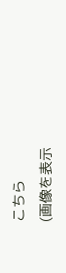こちら
(画像を表示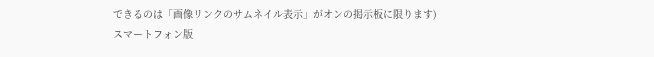できるのは「画像リンクのサムネイル表示」がオンの掲示板に限ります)
スマートフォン版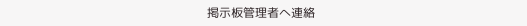掲示板管理者へ連絡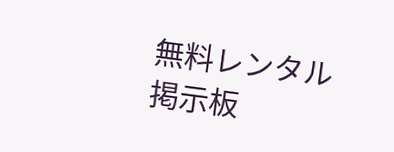無料レンタル掲示板